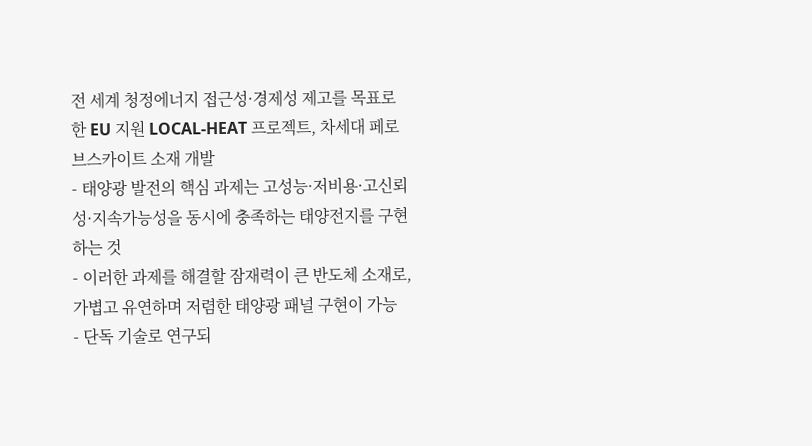전 세계 청정에너지 접근성·경제성 제고를 목표로 한 EU 지원 LOCAL-HEAT 프로젝트, 차세대 페로브스카이트 소재 개발
- 태양광 발전의 핵심 과제는 고성능·저비용·고신뢰성·지속가능성을 동시에 충족하는 태양전지를 구현하는 것
- 이러한 과제를 해결할 잠재력이 큰 반도체 소재로, 가볍고 유연하며 저렴한 태양광 패널 구현이 가능
- 단독 기술로 연구되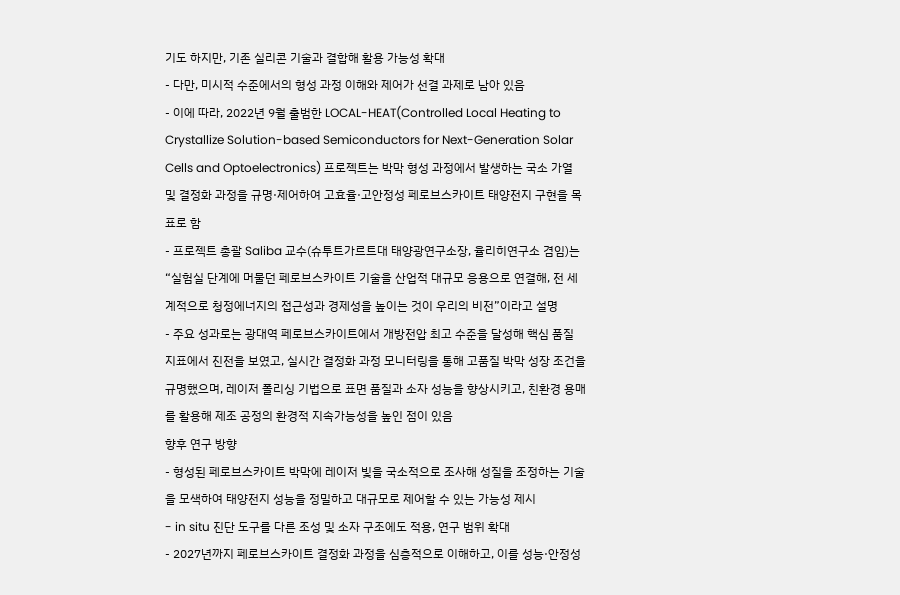기도 하지만, 기존 실리콘 기술과 결합해 활용 가능성 확대
- 다만, 미시적 수준에서의 형성 과정 이해와 제어가 선결 과제로 남아 있음
- 이에 따라, 2022년 9월 출범한 LOCAL-HEAT(Controlled Local Heating to Crystallize Solution-based Semiconductors for Next-Generation Solar Cells and Optoelectronics) 프로젝트는 박막 형성 과정에서 발생하는 국소 가열 및 결정화 과정을 규명·제어하여 고효율·고안정성 페로브스카이트 태양전지 구현을 목표로 함
- 프로젝트 총괄 Saliba 교수(슈투트가르트대 태양광연구소장, 율리히연구소 겸임)는 “실험실 단계에 머물던 페로브스카이트 기술을 산업적 대규모 응용으로 연결해, 전 세계적으로 청정에너지의 접근성과 경제성을 높이는 것이 우리의 비전”이라고 설명
- 주요 성과로는 광대역 페로브스카이트에서 개방전압 최고 수준을 달성해 핵심 품질 지표에서 진전을 보였고, 실시간 결정화 과정 모니터링을 통해 고품질 박막 성장 조건을 규명했으며, 레이저 폴리싱 기법으로 표면 품질과 소자 성능을 향상시키고, 친환경 용매를 활용해 제조 공정의 환경적 지속가능성을 높인 점이 있음
향후 연구 방향
- 형성된 페로브스카이트 박막에 레이저 빛을 국소적으로 조사해 성질을 조정하는 기술을 모색하여 태양전지 성능을 정밀하고 대규모로 제어할 수 있는 가능성 제시
- in situ 진단 도구를 다른 조성 및 소자 구조에도 적용, 연구 범위 확대
- 2027년까지 페로브스카이트 결정화 과정을 심층적으로 이해하고, 이를 성능·안정성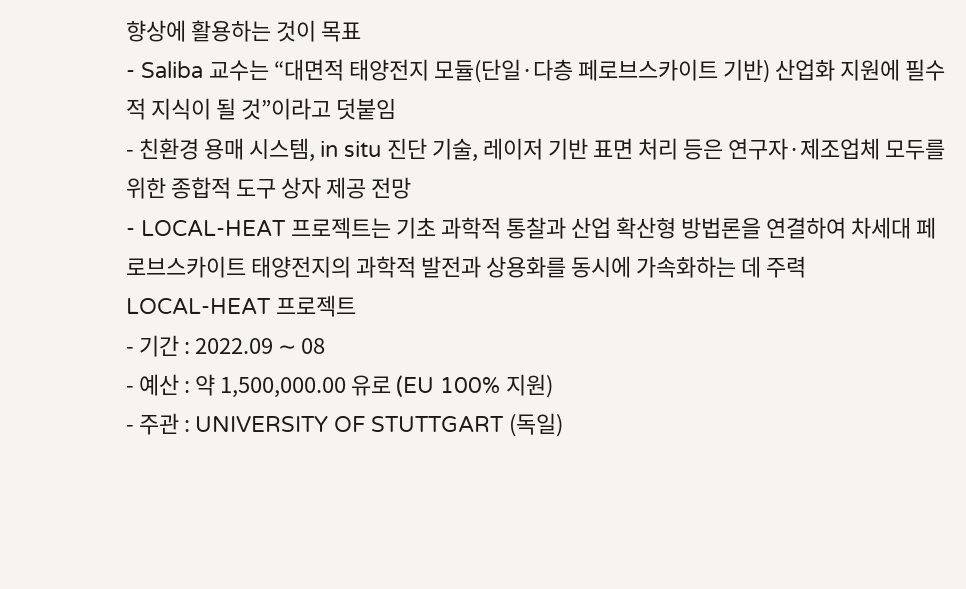향상에 활용하는 것이 목표
- Saliba 교수는 “대면적 태양전지 모듈(단일·다층 페로브스카이트 기반) 산업화 지원에 필수적 지식이 될 것”이라고 덧붙임
- 친환경 용매 시스템, in situ 진단 기술, 레이저 기반 표면 처리 등은 연구자·제조업체 모두를 위한 종합적 도구 상자 제공 전망
- LOCAL-HEAT 프로젝트는 기초 과학적 통찰과 산업 확산형 방법론을 연결하여 차세대 페로브스카이트 태양전지의 과학적 발전과 상용화를 동시에 가속화하는 데 주력
LOCAL-HEAT 프로젝트
- 기간 : 2022.09 ∼ 08
- 예산 : 약 1,500,000.00 유로 (EU 100% 지원)
- 주관 : UNIVERSITY OF STUTTGART (독일)